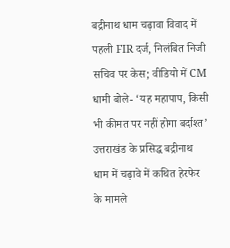बद्रीनाथ धाम चढ़ावा विवाद में पहली FIR दर्ज, निलंबित निजी सचिव पर केस; वीडियो में CM धामी बोले- ‘यह महापाप, किसी भी कीमत पर नहीं होगा बर्दाश्त’
उत्तराखंड के प्रसिद्ध बद्रीनाथ धाम में चढ़ावे में कथित हेरफेर के मामले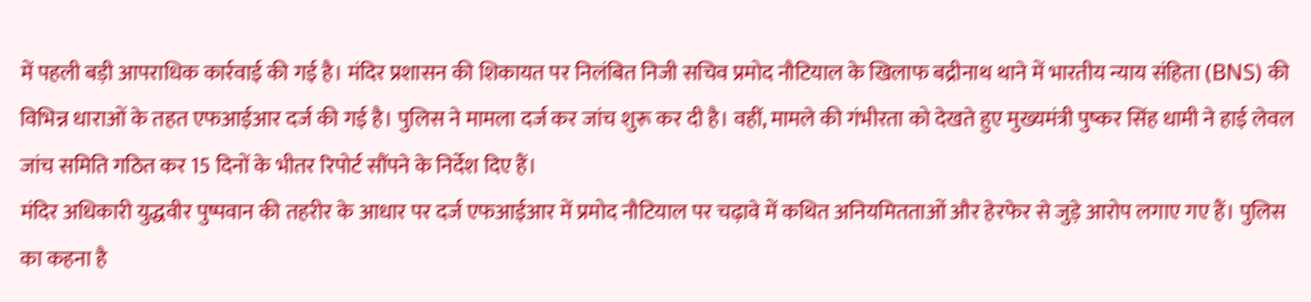में पहली बड़ी आपराधिक कार्रवाई की गई है। मंदिर प्रशासन की शिकायत पर निलंबित निजी सचिव प्रमोद नौटियाल के खिलाफ बद्रीनाथ थाने में भारतीय न्याय संहिता (BNS) की विभिन्न धाराओं के तहत एफआईआर दर्ज की गई है। पुलिस ने मामला दर्ज कर जांच शुरू कर दी है। वहीं, मामले की गंभीरता को देखते हुए मुख्यमंत्री पुष्कर सिंह धामी ने हाई लेवल जांच समिति गठित कर 15 दिनों के भीतर रिपोर्ट सौंपने के निर्देश दिए हैं।
मंदिर अधिकारी युद्धवीर पुष्पवान की तहरीर के आधार पर दर्ज एफआईआर में प्रमोद नौटियाल पर चढ़ावे में कथित अनियमितताओं और हेरफेर से जुड़े आरोप लगाए गए हैं। पुलिस का कहना है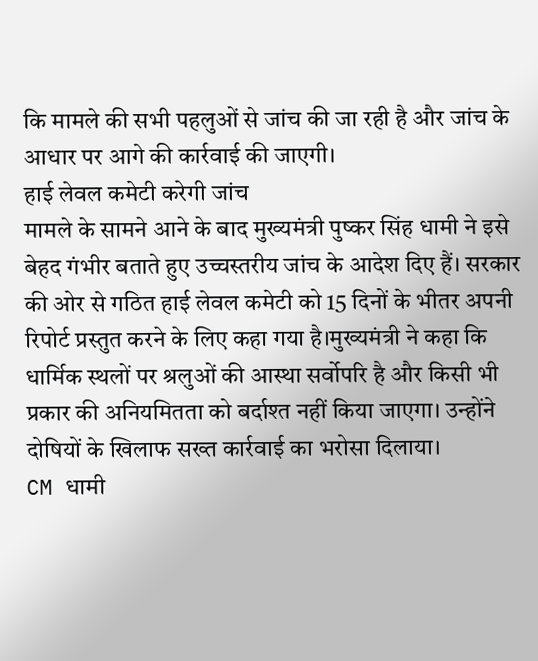कि मामले की सभी पहलुओं से जांच की जा रही है और जांच के आधार पर आगे की कार्रवाई की जाएगी।
हाई लेवल कमेटी करेगी जांच
मामले के सामने आने के बाद मुख्यमंत्री पुष्कर सिंह धामी ने इसे बेहद गंभीर बताते हुए उच्चस्तरीय जांच के आदेश दिए हैं। सरकार की ओर से गठित हाई लेवल कमेटी को 15 दिनों के भीतर अपनी रिपोर्ट प्रस्तुत करने के लिए कहा गया है।मुख्यमंत्री ने कहा कि धार्मिक स्थलों पर श्रलुओं की आस्था सर्वोपरि है और किसी भी प्रकार की अनियमितता को बर्दाश्त नहीं किया जाएगा। उन्होंने दोषियों के खिलाफ सख्त कार्रवाई का भरोसा दिलाया।
CM धामी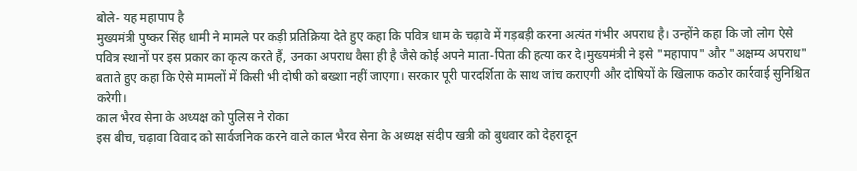बोले- यह महापाप है
मुख्यमंत्री पुष्कर सिंह धामी ने मामले पर कड़ी प्रतिक्रिया देते हुए कहा कि पवित्र धाम के चढ़ावे में गड़बड़ी करना अत्यंत गंभीर अपराध है। उन्होंने कहा कि जो लोग ऐसे पवित्र स्थानों पर इस प्रकार का कृत्य करते हैं, उनका अपराध वैसा ही है जैसे कोई अपने माता-पिता की हत्या कर दे।मुख्यमंत्री ने इसे "महापाप" और "अक्षम्य अपराध" बताते हुए कहा कि ऐसे मामलों में किसी भी दोषी को बख्शा नहीं जाएगा। सरकार पूरी पारदर्शिता के साथ जांच कराएगी और दोषियों के खिलाफ कठोर कार्रवाई सुनिश्चित करेगी।
काल भैरव सेना के अध्यक्ष को पुलिस ने रोका
इस बीच, चढ़ावा विवाद को सार्वजनिक करने वाले काल भैरव सेना के अध्यक्ष संदीप खत्री को बुधवार को देहरादून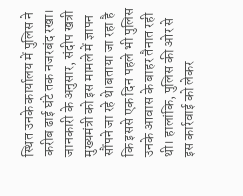स्थित उनके कार्यालय में पुलिस ने करीब ढाई घंटे तक नजरबंद रखा। जानकारी के अनुसार, संदीप खत्री मुख्यमंत्री को इस मामले में ज्ञापन सौंपने जा रहे थे।बताया जा रहा है कि इससे एक दिन पहले भी पुलिस उनके आवास के बाहर तैनात रही थी। हालांकि, पुलिस की ओर से इस कार्रवाई को लेकर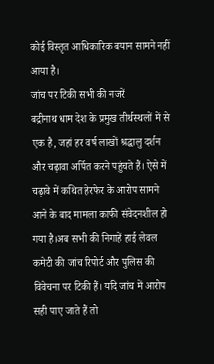कोई विस्तृत आधिकारिक बयान सामने नहीं आया है।
जांच पर टिकी सभी की नजरें
बद्रीनाथ धाम देश के प्रमुख तीर्थस्थलों में से एक है, जहां हर वर्ष लाखों श्रद्धालु दर्शन और चढ़ावा अर्पित करने पहुंचते हैं। ऐसे में चढ़ावे में कथित हेरफेर के आरोप सामने आने के बाद मामला काफी संवेदनशील हो गया है।अब सभी की निगाहें हाई लेवल कमेटी की जांच रिपोर्ट और पुलिस की विवेचना पर टिकी हैं। यदि जांच में आरोप सही पाए जाते हैं तो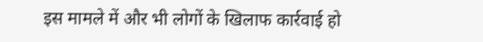इस मामले में और भी लोगों के खिलाफ कार्रवाई हो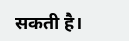सकती है।